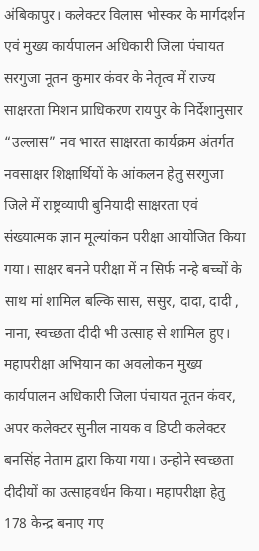अंबिकापुर। कलेक्टर विलास भोस्कर के मार्गदर्शन एवं मुख्य कार्यपालन अधिकारी जिला पंचायत सरगुजा नूतन कुमार कंवर के नेतृत्व में राज्य साक्षरता मिशन प्राधिकरण रायपुर के निर्देशानुसार “उल्लास” नव भारत साक्षरता कार्यक्रम अंतर्गत नवसाक्षर शिक्षार्थियों के आंकलन हेतु सरगुजा जिले में राष्ट्रव्यापी बुनियादी साक्षरता एवं संख्यात्मक ज्ञान मूल्यांकन परीक्षा आयोजित किया गया। साक्षर बनने परीक्षा में न सिर्फ नन्हे बच्चों के साथ मां शामिल बल्कि सास, ससुर, दादा, दादी , नाना, स्वच्छता दीदी भी उत्साह से शामिल हुए। महापरीक्षा अभियान का अवलोकन मुख्य कार्यपालन अधिकारी जिला पंचायत नूतन कंवर, अपर कलेक्टर सुनील नायक व डिप्टी कलेक्टर बनसिंह नेताम द्वारा किया गया। उन्होने स्वच्छता दीदीयों का उत्साहवर्धन किया। महापरीक्षा हेतु 178 केन्द्र बनाए गए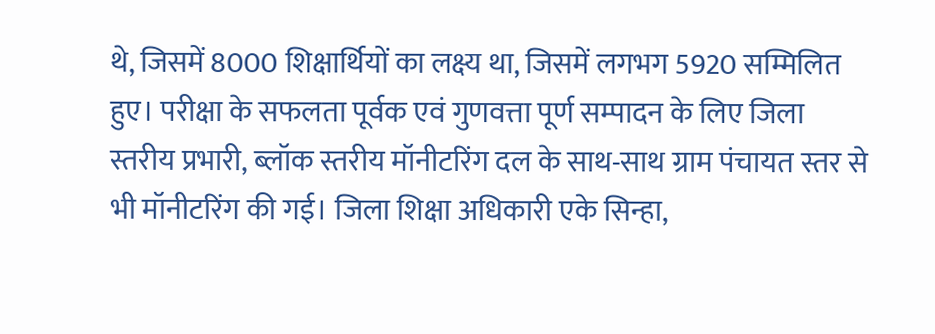थे, जिसमें 8000 शिक्षार्थियों का लक्ष्य था, जिसमें लगभग 5920 सम्मिलित हुए। परीक्षा के सफलता पूर्वक एवं गुणवत्ता पूर्ण सम्पादन के लिए जिला स्तरीय प्रभारी, ब्लॉक स्तरीय मॉनीटरिंग दल के साथ-साथ ग्राम पंचायत स्तर से भी मॉनीटरिंग की गई। जिला शिक्षा अधिकारी एके सिन्हा,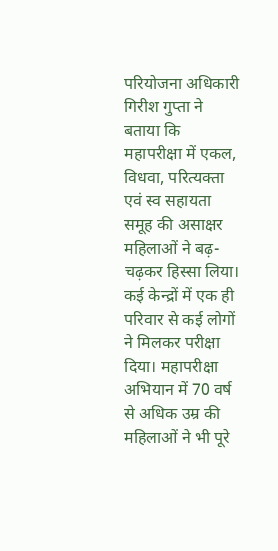परियोजना अधिकारी गिरीश गुप्ता ने बताया कि महापरीक्षा में एकल, विधवा, परित्यक्ता एवं स्व सहायता समूह की असाक्षर महिलाओं ने बढ़-चढ़कर हिस्सा लिया। कई केन्द्रों में एक ही परिवार से कई लोगों ने मिलकर परीक्षा दिया। महापरीक्षा अभियान में 70 वर्ष से अधिक उम्र की महिलाओं ने भी पूरे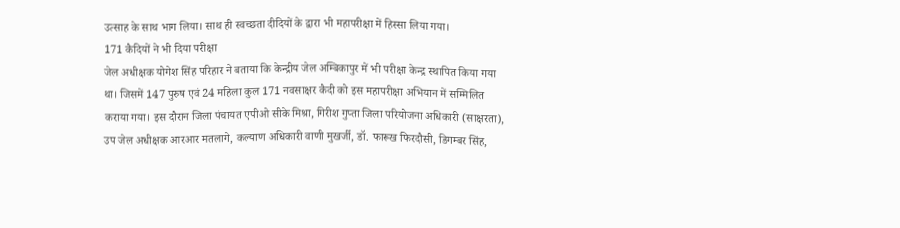उत्साह के साथ भाग लिया। साथ ही स्वच्छता दीदियों के द्वारा भी महापरीक्षा में हिस्सा लिया गया।
171 कैदियों ने भी दिया परीक्षा
जेल अधीक्षक योगेश सिंह परिहार ने बताया कि केन्द्रीय जेल अम्बिकापुर में भी परीक्षा केन्द्र स्थापित किया गया था। जिसमें 147 पुरुष एवं 24 महिला कुल 171 नवसाक्षर कैदी को इस महापरीक्षा अभियान में सम्मिलित कराया गया। इस दौरान जिला पंचायत एपीओ सीके मिश्रा, गिरीश गुप्ता जिला परियोजना अधिकारी (साक्षरता), उप जेल अधीक्षक आरआर मतलागे, कल्याण अधिकारी वाणी मुखर्जी, डॉ. फारूख फिरदौसी, डिगम्बर सिंह,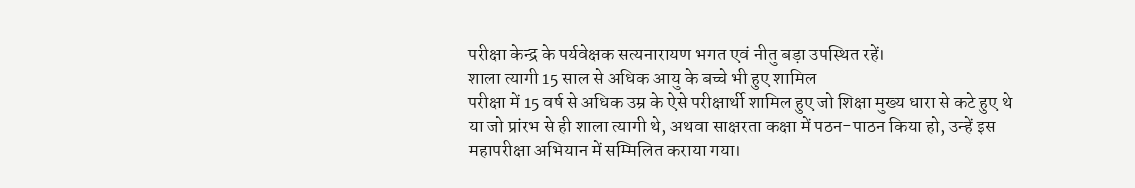परीक्षा केन्द्र के पर्यवेक्षक सत्यनारायण भगत एवं नीतु बड़ा उपस्थित रहें।
शाला त्यागी 15 साल से अधिक आयु के बच्चे भी हुए शामिल
परीक्षा में 15 वर्ष से अधिक उम्र के ऐसे परीक्षार्थी शामिल हुए जो शिक्षा मुख्य धारा से कटे हुए थे या जो प्रांरभ से ही शाला त्यागी थे, अथवा साक्षरता कक्षा में पठन-पाठन किया हो, उन्हें इस महापरीक्षा अभियान में सम्मिलित कराया गया।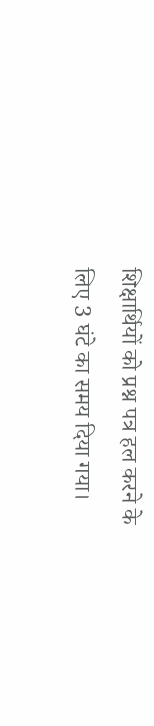शिक्षार्थियों को प्रश्न पत्र हल करने के लिए 3 घंटे का समय दिया गया।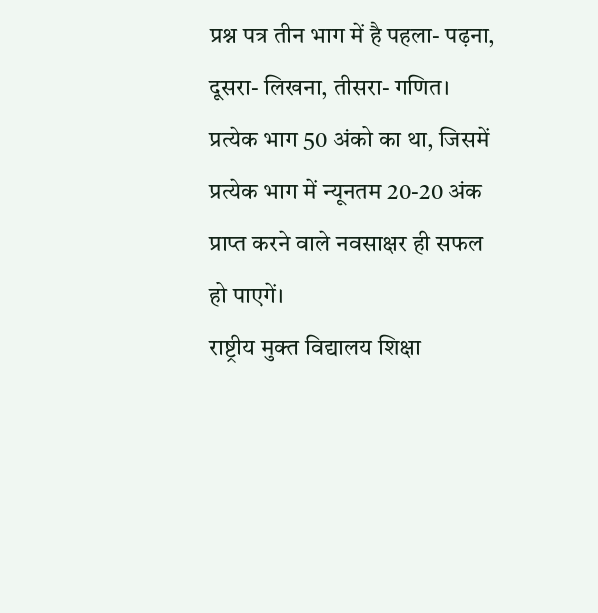प्रश्न पत्र तीन भाग में है पहला- पढ़ना, दूसरा- लिखना, तीसरा- गणित। प्रत्येक भाग 50 अंको का था, जिसमें प्रत्येक भाग में न्यूनतम 20-20 अंक प्राप्त करने वाले नवसाक्षर ही सफल हो पाएगें।
राष्ट्रीय मुक्त विद्यालय शिक्षा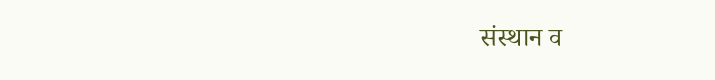संस्थान व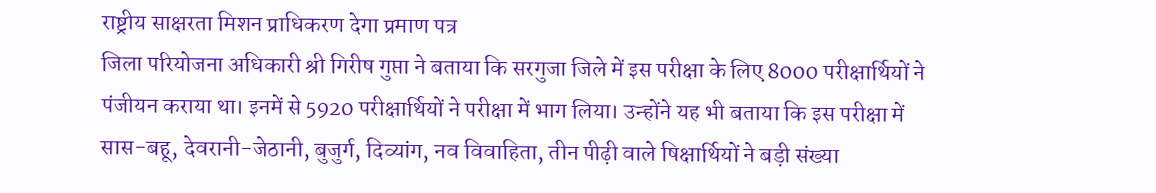राष्ट्रीय साक्षरता मिशन प्राधिकरण देगा प्रमाण पत्र
जिला परियोजना अधिकारी श्री गिरीष गुप्ता ने बताया कि सरगुजा जिले में इस परीक्षा के लिए 8000 परीक्षार्थियों ने पंजीयन कराया था। इनमें से 5920 परीक्षार्थियों ने परीक्षा में भाग लिया। उन्होंने यह भी बताया कि इस परीक्षा में सास-बहू, देवरानी-जेठानी, बुजुर्ग, दिव्यांग, नव विवाहिता, तीन पीढ़ी वाले षिक्षार्थियों ने बड़ी संख्या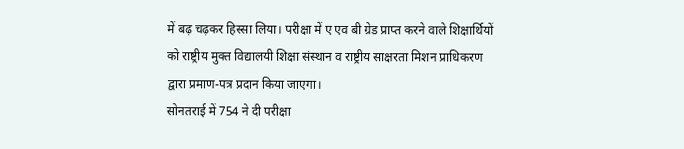में बढ़ चढ़कर हिस्सा लिया। परीक्षा में ए एव बी ग्रेड प्राप्त करने वाले शिक्षार्थियों को राष्ट्रीय मुक्त विद्यालयी शिक्षा संस्थान व राष्ट्रीय साक्षरता मिशन प्राधिकरण द्वारा प्रमाण-पत्र प्रदान किया जाएगा।
सोनतराई में 754 ने दी परीक्षा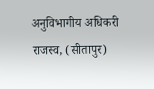अनुविभागीय अधिकरी राजस्व, (सीतापुर)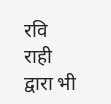रवि राही द्वारा भी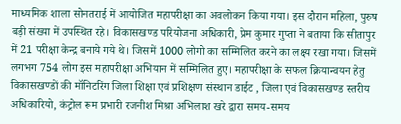माध्यमिक शाला सोनतराई में आयोजित महापरीक्षा का अवलोकन किया गया। इस दौरान महिला, पुरुष बड़ी संख्या में उपस्थित रहे। विकासखण्ड परियोजना अधिकारी, प्रेम कुमार गुप्ता ने बताया कि सीतापुर में 21 परीक्षा केन्द्र बनाये गये थे। जिसमें 1000 लोगो का सम्मिलित करने का लक्ष्य रखा गया। जिसमें लगभग 754 लोग इस महापरीक्षा अभियान में सम्मिलित हुए। महापरीक्षा के सफल क्रियान्वयन हेतु विकासखण्डों की मॉनिटरिंग जिला शिक्षा एवं प्रशिक्षण संस्थान डाईट , जिला एवं विकासखण्ड स्तरीय अधिकारियो, कंट्रोल रूम प्रभारी रजनीश मिश्रा अभिलाश खरे द्वारा समय-समय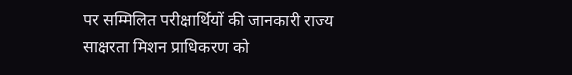पर सम्मिलित परीक्षार्थियों की जानकारी राज्य साक्षरता मिशन प्राधिकरण को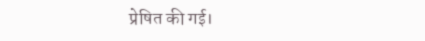प्रेषित की गई।